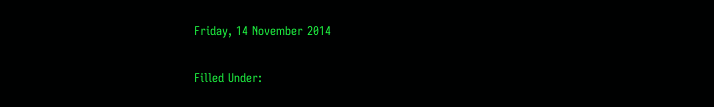Friday, 14 November 2014

Filled Under: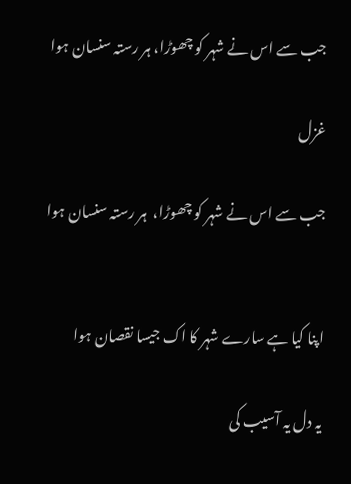جب سے اس نے شہر کو چھوڑا، ہر رستہ سنسان ہوا

غزل

جب سے اس نے شہر کو چھوڑا،  ہر رستہ سنسان ہوا


اپنا کیا ہے سارے شہر کا اک جیسا نقصان ہوا

یہ دل یہ آسیب کی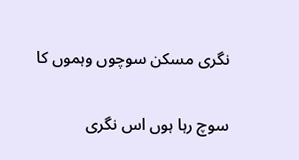نگری مسکن سوچوں وہموں کا


سوچ رہا ہوں اس نگری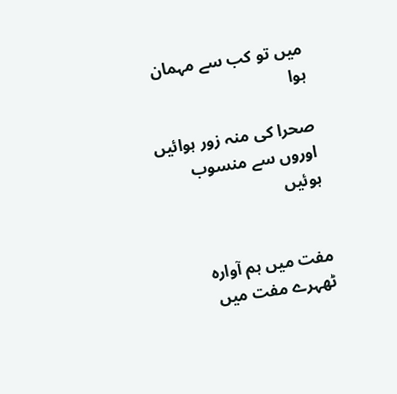میں تو کب سے مہمان ہوا

صحرا کی منہ زور ہوائیں اوروں سے منسوب ہوئیں


مفت میں ہم آوارہ ٹھہرے مفت میں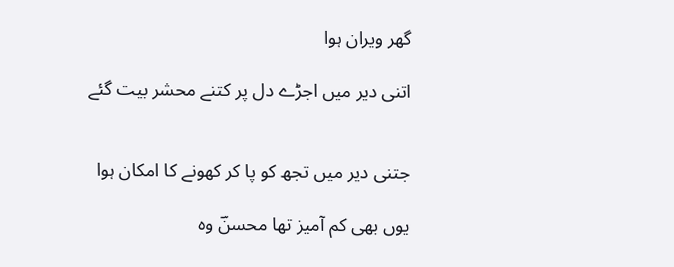گھر ویران ہوا

اتنی دیر میں اجڑے دل پر کتنے محشر بیت گئے


جتنی دیر میں تجھ کو پا کر کھونے کا امکان ہوا

یوں بھی کم آمیز تھا محسنؔ وہ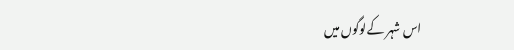اس شہر کےلوگوں میں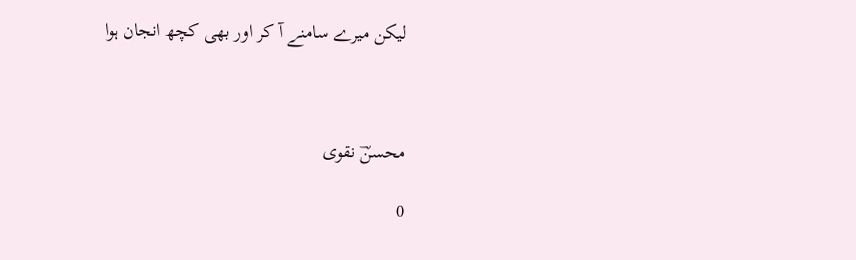لیکن میرے سامنے آ کر اور بھی کچھ انجان ہوا



محسنؔ نقوی

0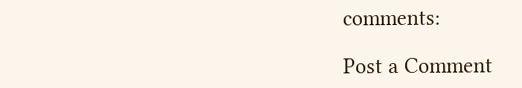comments:

Post a Comment